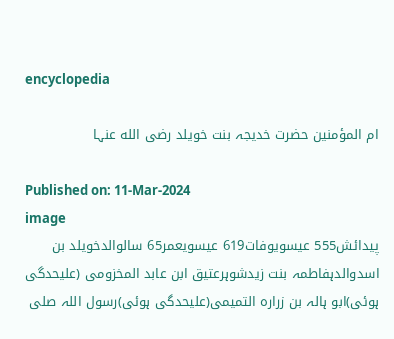encyclopedia

ام المؤمنین حضرت خدیجہ بنت خویلد رضى الله عنہا

Published on: 11-Mar-2024
image
پیدائش555 عیسویوفات619 عیسویعمر65 سالوالدخویلد بن اسدوالدہفاطمہ بنت زیدشوہرعتیق ابن عابد المخزومی (علیحدگی ہوئی)ابو ہالہ بن زرارہ التمیمی(علیحدگی ہوئی)رسول اللہ صلى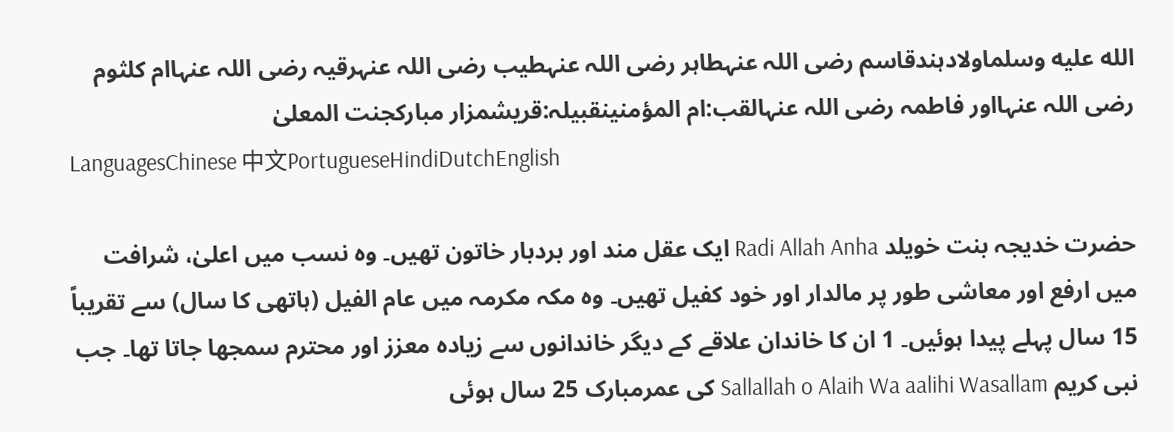الله عليه وسلماولادہندقاسم رضی اللہ عنہطاہر رضی اللہ عنہطیب رضی اللہ عنہرقیہ رضی اللہ عنہاام کلثوم رضی اللہ عنہااور فاطمہ رضی اللہ عنہالقب:ام المؤمنینقبیلہ:قریشمزار مبارکجنت المعلیٰ
LanguagesChinese 中文PortugueseHindiDutchEnglish

حضرت خدیجہ بنت خویلد Radi Allah Anha ایک عقل مند اور بردبار خاتون تھیں۔ وہ نسب میں اعلیٰ، شرافت میں ارفع اور معاشی طور پر مالدار اور خود کفیل تھیں۔ وہ مکہ مکرمہ میں عام الفیل (ہاتھی کا سال) سے تقریباً 15 سال پہلے پیدا ہوئیں۔ 1 ان کا خاندان علاقے کے دیگر خاندانوں سے زیادہ معزز اور محترم سمجھا جاتا تھا۔ جب نبی کریم Sallallah o Alaih Wa aalihi Wasallam کی عمرمبارک 25 سال ہوئی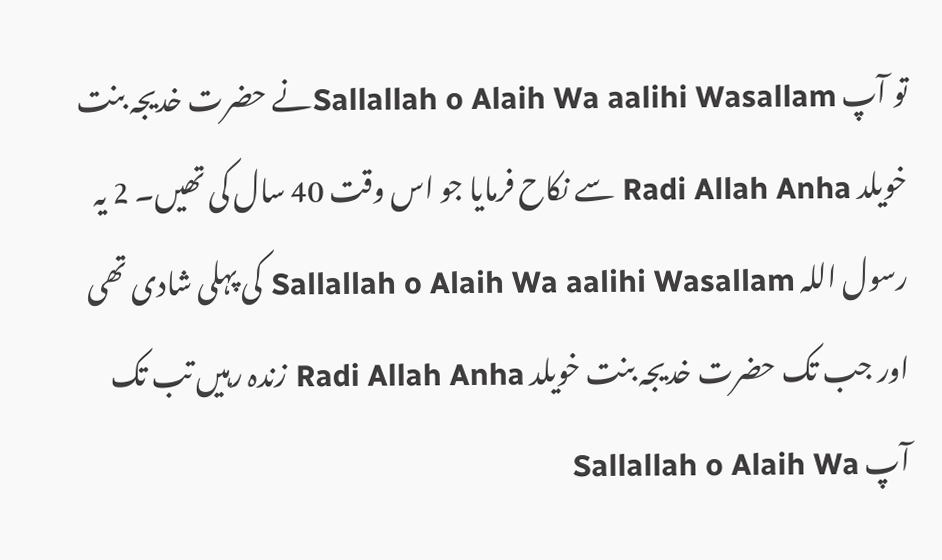تو آپ Sallallah o Alaih Wa aalihi Wasallamنے حضرت خدیجہ بنت خویلد Radi Allah Anha سے نکاح فرمایا جو اس وقت 40 سال کی تھیں۔ 2 یہ رسول اللہ Sallallah o Alaih Wa aalihi Wasallam کی پہلی شادی تھی اور جب تک حضرت خدیجہ بنت خویلد Radi Allah Anha زندہ رہیں تب تک آپ Sallallah o Alaih Wa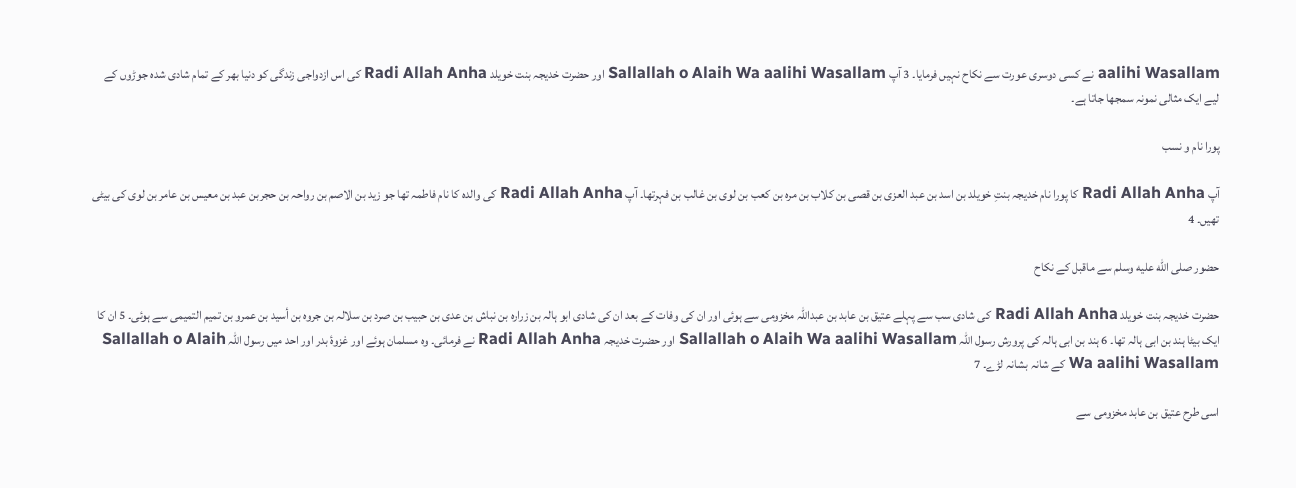aalihi Wasallam نے کسی دوسری عورت سے نکاح نہیں فرمایا۔ 3 آپ Sallallah o Alaih Wa aalihi Wasallam اور حضرت خدیجہ بنت خویلد Radi Allah Anha کی اس ازدواجی زندگی کو دنیا بھر کے تمام شادی شدہ جوڑوں کے لیے ایک مثالی نمونہ سمجھا جاتا ہے۔

پورا نام و نسب

آپ Radi Allah Anha کا پورا نام خدیجہ بنتِ خویلد بن اسد بن عبد العزی بن قصی بن کلاب بن مرہ بن کعب بن لوی بن غالب بن فہرتھا۔ آپ Radi Allah Anha کی والدہ کا نام فاطمہ تھا جو زید بن الاصم بن رواحہ بن حجربن عبد بن معیس بن عامر بن لوی کی بیٹی تھیں۔ 4

حضور صلى الله عليه وسلم سے ماقبل کے نکاح

حضرت خدیجہ بنت خویلد Radi Allah Anha کی شادی سب سے پہلے عتیق بن عابد بن عبداللہ مخزومی سے ہوئی اور ان کی وفات کے بعد ان کی شادی ابو ہالہ بن زرارہ بن نباش بن عدی بن حبيب بن صرد بن سلالہ بن جروہ بن أسيد بن عمرو بن تميم التميمی سے ہوئی۔ 5 ان کا ایک بیٹا ہند بن ابی ہالہ تھا۔ 6 ہند بن ابی ہالہ کی پرورش رسول اللہ Sallallah o Alaih Wa aalihi Wasallam اور حضرت خدیجہ Radi Allah Anha نے فرمائی۔ وہ مسلمان ہوئے اور غزوۂ بدر اور احد میں رسول اللہ Sallallah o Alaih Wa aalihi Wasallam کے شانہ بشانہ لڑے۔ 7

اسی طرح عتیق بن عابد مخزومی سے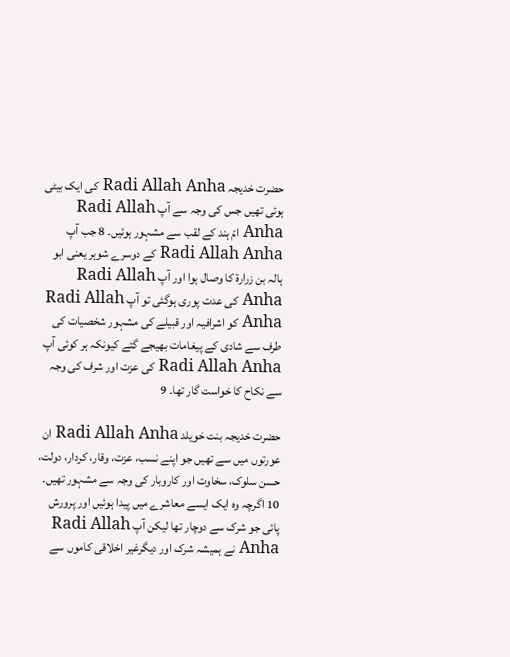حضرت خدیجہ Radi Allah Anha کی ایک بیٹی ہوئی تھیں جس كی وجہ سے آپ Radi Allah Anha امّ ہند کے لقب سے مشہور ہوئیں۔ 8 جب آپ Radi Allah Anha کے دوسرے شوہر یعنی ابو ہالہ بن زرارة کا وصال ہوا اور آپ Radi Allah Anha کی عدت پوری ہوگئی تو آپ Radi Allah Anha کو اشرافیہ اور قبیلے کی مشہور شخصیات کی طرف سے شادی کے پیغامات بھیجے گئے کیونکہ ہر کوئی آپ Radi Allah Anha کی عزت اور شرف کی وجہ سے نکاح کا خواست گار تھا۔ 9

حضرت خدیجہ بنت خویلد Radi Allah Anha ان عورتوں میں سے تھیں جو اپنے نسب، عزت، وقار، کردار، دولت، حسن سلوک، سخاوت اور کاروبار کی وجہ سے مشہور تھیں۔ 10 اگرچہ وہ ایک ایسے معاشرے میں پیدا ہوئیں اور پرورش پائی جو شرک سے دوچار تھا لیکن آپ Radi Allah Anha نے ہمیشہ شرک اور دیگرغیر اخلاقی کاموں سے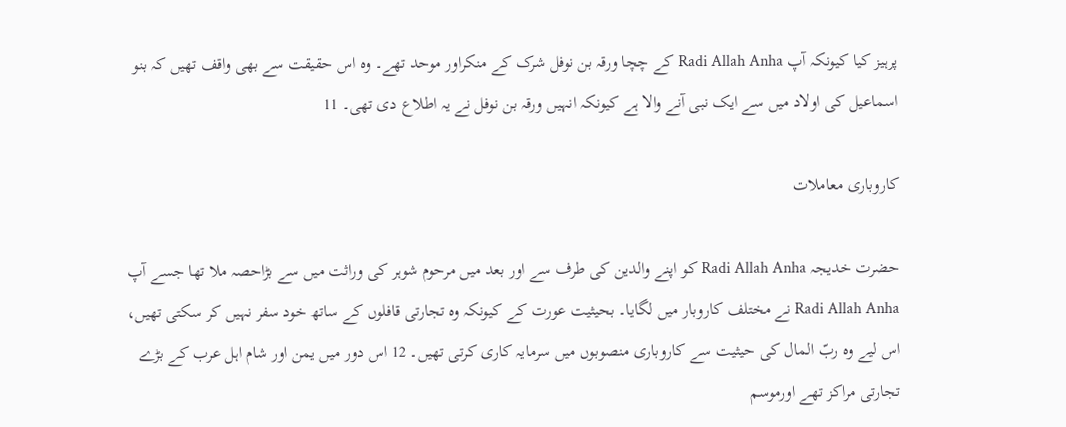پرہیز کیا کیونکہ آپ Radi Allah Anha کے چچا ورقہ بن نوفل شرک کے منکراور موحد تھے۔ وہ اس حقیقت سے بھی واقف تھیں کہ بنو اسماعیل کی اولاد میں سے ایک نبی آنے والا ہے کیونکہ انہیں ورقہ بن نوفل نے یہ اطلاع دی تھی۔ 11

کاروباری معاملات

حضرت خدیجہ Radi Allah Anha کو اپنے والدین کی طرف سے اور بعد میں مرحوم شوہر کی وراثت میں سے بڑاحصہ ملا تھا جسے آپ Radi Allah Anha نے مختلف کاروبار میں لگایا۔ بحیثیت عورت کے کیونکہ وہ تجارتی قافلوں کے ساتھ خود سفر نہیں کر سکتی تھیں، اس لیے وہ ربّ المال کی حیثیت سے کاروباری منصوبوں میں سرمایہ کاری کرتی تھیں۔ 12 اس دور میں یمن اور شام اہل عرب کے بڑے تجارتی مراکز تھے اورموسم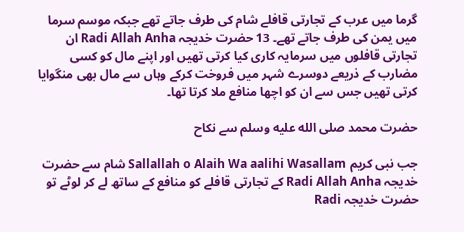گرما میں عرب کے تجارتی قافلے شام کی طرف جاتے تھے جبکہ موسم سرما میں یمن کی طرف جاتے تھے۔ 13 حضرت خدیجہ Radi Allah Anha ان تجارتی قافلوں میں سرمایہ کاری کیا کرتی تھیں اور اپنے مال کو کسی مضارب کے ذریعے دوسرے شہر میں فروخت کرکے وہاں سے مال بھی منگوایا کرتی تھیں جس سے ان کو اچھا منافع ملا کرتا تھا۔

حضرت محمد صلى الله عليه وسلم سے نکاح

جب نبی کریم Sallallah o Alaih Wa aalihi Wasallam شام سے حضرت خدیجہ Radi Allah Anha کے تجارتی قافلے کو منافع کے ساتھ لے کر لوٹے تو حضرت خدیجہ Radi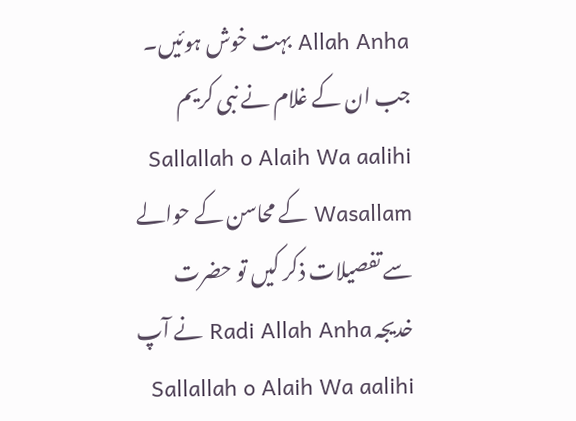Allah Anha بہت خوش ہوئیں۔ جب ان کے غلام نے نبی کریم Sallallah o Alaih Wa aalihi Wasallam کے محاسن کے حوالے سے تفصیلات ذکر کیں تو حضرت خدیجہ Radi Allah Anha نے آپ Sallallah o Alaih Wa aalihi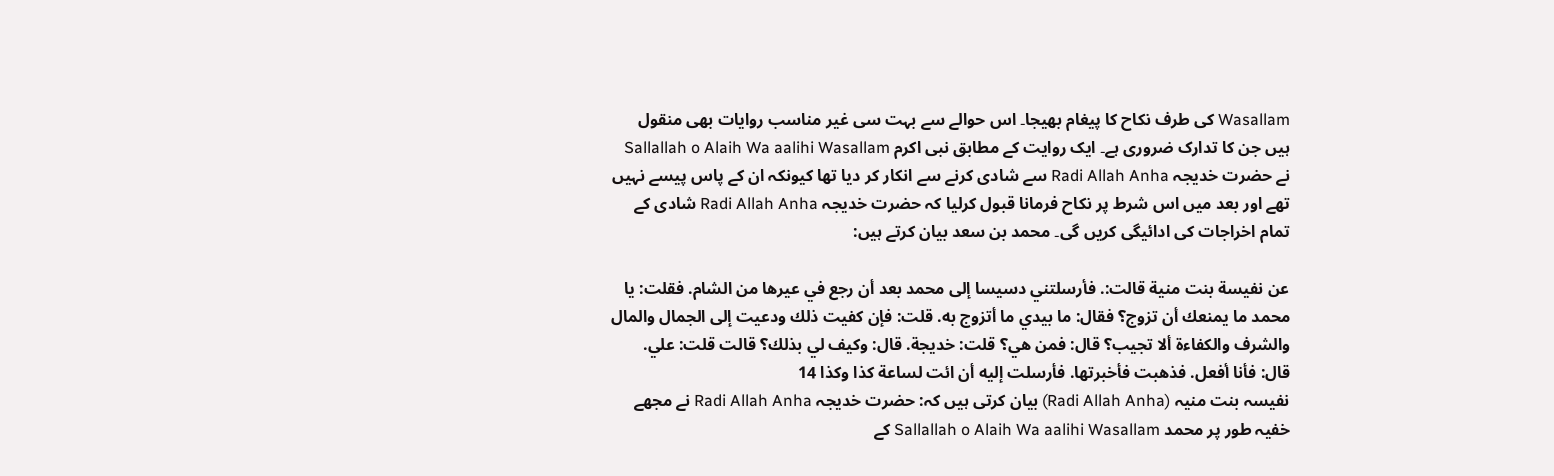Wasallam کی طرف نکاح کا پیغام بھیجا۔ اس حوالے سے بہت سی غیر مناسب روایات بھی منقول ہیں جن کا تدارک ضروری ہے۔ ایک روایت کے مطابق نبی اکرم Sallallah o Alaih Wa aalihi Wasallam نے حضرت خدیجہ Radi Allah Anha سے شادی کرنے سے انکار کر دیا تھا کیونکہ ان کے پاس پیسے نہیں تھے اور بعد میں اس شرط پر نکاح فرمانا قبول کرلیا کہ حضرت خدیجہ Radi Allah Anha شادی کے تمام اخراجات کی ادائیگی کریں گی۔ محمد بن سعد بیان کرتے ہیں:

عن نفيسة بنت منية قالت:. فأرسلتني دسيسا إلى محمد بعد أن رجع في عيرها من الشام. فقلت: يا محمد ما يمنعك أن تزوج؟ فقال: ما بيدي ما أتزوج به. قلت: فإن كفيت ذلك ودعيت إلى الجمال والمال والشرف والكفاءة ألا تجيب؟ قال: فمن هي؟ قلت: خديجة. قال: وكيف لي بذلك؟ قالت قلت: علي. قال: فأنا أفعل. فذهبت فأخبرتھا. فأرسلت إليه أن ائت لساعة كذا وكذا 14
نفیسہ بنت منیہ (Radi Allah Anha) بیان کرتی ہیں کہ: حضرت خدیجہ Radi Allah Anha نے مجھے خفیہ طور پر محمد Sallallah o Alaih Wa aalihi Wasallam کے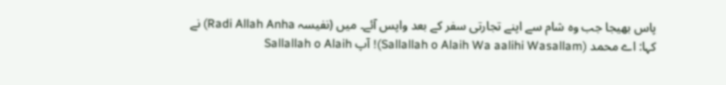پاس بھیجا جب وہ شام سے اپنے تجارتی سفر کے بعد واپس آئے۔ میں (نفیسہ Radi Allah Anha) نے کہا: اے محمد (Sallallah o Alaih Wa aalihi Wasallam)! آپ Sallallah o Alaih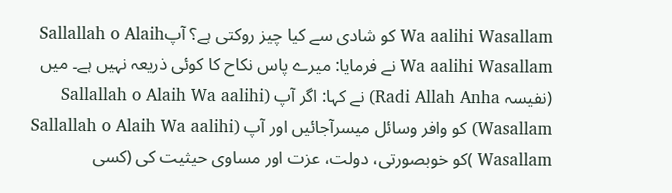Wa aalihi Wasallam کو شادی سے کیا چیز روکتی ہے؟ آپSallallah o Alaih Wa aalihi Wasallam نے فرمایا: میرے پاس نکاح کا کوئی ذریعہ نہیں ہے۔ میں (نفیسہ Radi Allah Anha) نے کہا: اگر آپ (Sallallah o Alaih Wa aalihi Wasallam) کو وافر وسائل میسرآجائیں اور آپ (Sallallah o Alaih Wa aalihi Wasallam )کو خوبصورتی، دولت، عزت اور مساوی حیثیت کی (کسی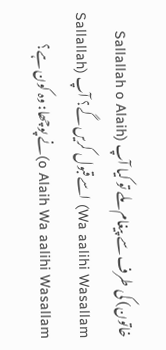خاتون) کی طرف سے پیغام ملے تو کیا آپ (Sallallah o Alaih Wa aalihi Wasallam) اسےقبول کریں گے؟ آپ (Sallallah o Alaih Wa aalihi Wasallam)نے پوچھا: وہ کون ہے؟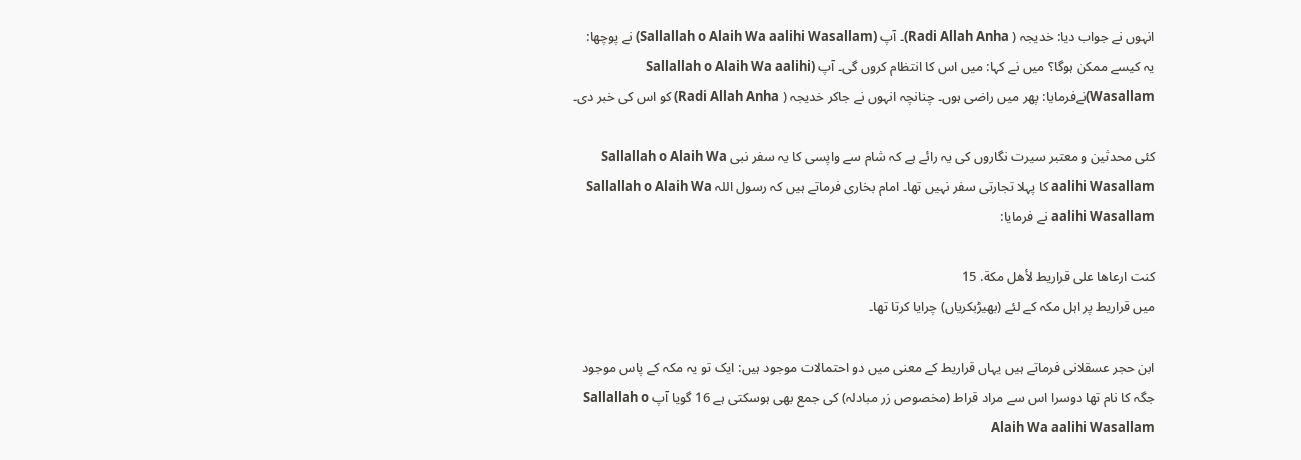انہوں نے جواب دیا: خدیجہ ( Radi Allah Anha)۔ آپ (Sallallah o Alaih Wa aalihi Wasallam) نے پوچھا: یہ کیسے ممکن ہوگا؟ میں نے کہا: میں اس کا انتظام کروں گی۔ آپ (Sallallah o Alaih Wa aalihi Wasallam)نےفرمایا: پھر میں راضی ہوں۔ چنانچہ انہوں نے جاکر خدیجہ ( Radi Allah Anha) کو اس کی خبر دی۔

کئی محدثین و معتبر سیرت نگاروں کی یہ رائے ہے کہ شام سے واپسی کا یہ سفر نبی Sallallah o Alaih Wa aalihi Wasallam کا پہلا تجارتی سفر نہیں تھا۔ امام بخاری فرماتے ہیں کہ رسول اللہ Sallallah o Alaih Wa aalihi Wasallam نے فرمایا:

كنت ارعاها على قراريط لأهل مكة. 15
میں قراریط پر اہل مکہ کے لئے (بھیڑبکریاں) چرایا کرتا تھا۔

ابن حجر عسقلانی فرماتے ہیں یہاں قراریط کے معنی میں دو احتمالات موجود ہیں: ایک تو یہ مکہ کے پاس موجود جگہ کا نام تھا دوسرا اس سے مراد قراط (مخصوص زر مبادلہ) کی جمع بھی ہوسکتی ہے 16 گویا آپ Sallallah o Alaih Wa aalihi Wasallam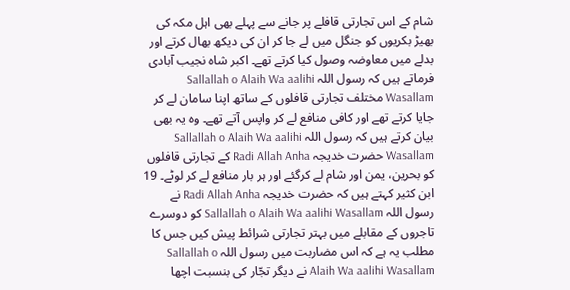شام کے اس تجارتی قافلے پر جانے سے پہلے بھی اہل مکہ کی بھیڑ بکریوں کو جنگل میں لے جا کر ان کی دیکھ بھال کرتے اور بدلے میں معاوضہ وصول کیا کرتے تھے۔ اکبر شاہ نجیب آبادی فرماتے ہیں کہ رسول اللہ Sallallah o Alaih Wa aalihi Wasallam مختلف تجارتی قافلوں کے ساتھ اپنا سامان لے کر جایا کرتے تھے اور کافی منافع لے کر واپس آتے تھے۔ وہ یہ بھی بیان کرتے ہیں کہ رسول اللہ Sallallah o Alaih Wa aalihi Wasallam حضرت خدیجہ Radi Allah Anha کے تجارتی قافلوں کو بحرین، یمن اور شام لے کرگئے اور ہر بار منافع لے کر لوٹے۔ 19 ابن کثیر کہتے ہیں کہ حضرت خدیجہ Radi Allah Anha نے رسول اللہ Sallallah o Alaih Wa aalihi Wasallam کو دوسرے تاجروں کے مقابلے میں بہتر تجارتی شرائط پیش کیں جس کا مطلب یہ ہے کہ اس مضاربت میں رسول اللہ Sallallah o Alaih Wa aalihi Wasallam نے دیگر تجّار کی بنسبت اچھا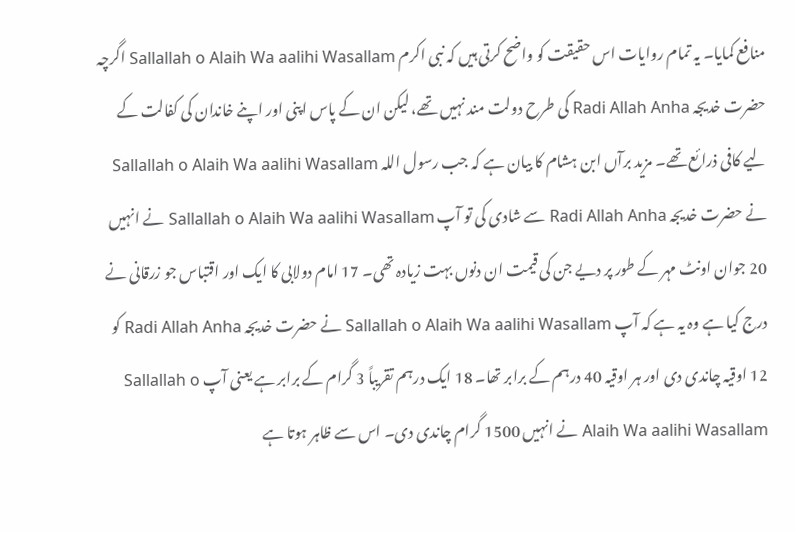منافع کمایا۔ یہ تمام روایات اس حقیقت کو واضح کرتی ہیں کہ نبی اکرم Sallallah o Alaih Wa aalihi Wasallam اگرچہ حضرت خدیجہ Radi Allah Anha کی طرح دولت مند نہیں تھے، لیکن ان کے پاس اپنی اور اپنے خاندان کی کفالت کے لیے کافی ذرائع تھے۔ مزید برآں ابن ہشام کا بیان ہے کہ جب رسول اللہ Sallallah o Alaih Wa aalihi Wasallam نے حضرت خدیجہ Radi Allah Anha سے شادی کی تو آپ Sallallah o Alaih Wa aalihi Wasallam نے انہیں 20 جوان اونٹ مہر کے طور پر دیے جن کی قیمت ان دنوں بہت زیادہ تھی۔ 17 امام دولابی کا ایک اور اقتباس جو زرقانی نے درج کیا ہے وہ یہ ہے کہ آپ Sallallah o Alaih Wa aalihi Wasallam نے حضرت خدیجہ Radi Allah Anha کو 12 اوقیہ چاندی دی اور ہر اوقیہ 40 درہم کے برابر تھا۔ 18 ایک درہم تقریباً 3 گرام کے برابر ہے یعنی آپ Sallallah o Alaih Wa aalihi Wasallam نے انہیں 1500 گرام چاندی دی۔ اس سے ظاہر ہوتا ہے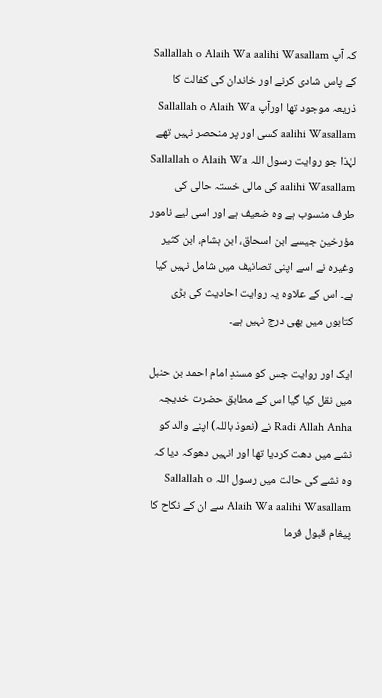کہ آپ Sallallah o Alaih Wa aalihi Wasallam کے پاس شادی کرنے اور خاندان کی کفالت کا ذریعہ موجود تھا اورآپ Sallallah o Alaih Wa aalihi Wasallam کسی اور پر منحصر نہیں تھے لہٰذا جو روایت رسول اللہ Sallallah o Alaih Wa aalihi Wasallam کی مالی خستہ حالی کی طرف منسوب ہے وہ ضعیف ہے اور اسی لیے نامور مؤرخین جیسے ابن اسحاق، ابن ہشام، ابن کثیر وغیرہ نے اسے اپنی تصانیف میں شامل نہیں کیا ہے۔ اس کے علاوہ یہ روایت احادیث کی بڑی کتابوں میں بھی درج نہیں ہے۔

ایک اور روایت جس کو مسندِ امام احمد بن حنبل میں نقل کیا گیا اس کے مطابق حضرت خدیجہ Radi Allah Anha نے (نعوذ باللہ) اپنے والد کو نشے میں دھت کردیا تھا اور انہیں دھوکہ دیا کہ وہ نشے کی حالت میں رسول اللہ Sallallah o Alaih Wa aalihi Wasallam سے ان کے نکاح کا پیغام قبول فرما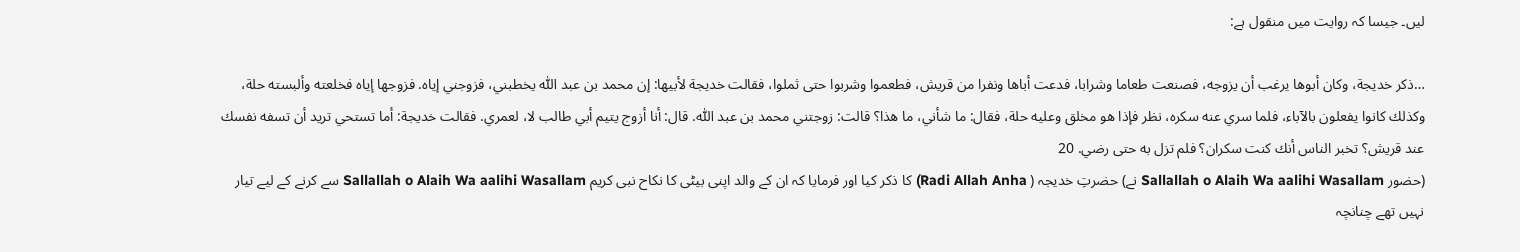لیں۔ جیسا کہ روایت میں منقول ہے:

…ذكر خديجة، وكان أبوها يرغب أن يزوجه، فصنعت طعاما وشرابا، فدعت أباها ونفرا من قريش، فطعموا وشربوا حتى ثملوا، فقالت خديجة لأبيھا: إن محمد بن عبد اللّٰه يخطبني، فزوجني إياه. فزوجها إياه فخلعته وألبسته حلة، وكذلك كانوا يفعلون بالآباء، فلما سري عنه سكره، نظر فإذا هو مخلق وعليه حلة، فقال: ما شأني، ما هذا؟ قالت: زوجتني محمد بن عبد اللّٰه. قال: أنا أزوج يتيم أبي طالب لا، لعمري. فقالت خديجة: أما تستحي تريد أن تسفه نفسك عند قريش؟ تخبر الناس أنك كنت سكران؟ فلم تزل به حتى رضي. 20
(حضور Sallallah o Alaih Wa aalihi Wasallam نے) حضرتِ خدیجہ ( Radi Allah Anha) کا ذکر کیا اور فرمایا کہ ان کے والد اپنی بیٹی کا نکاح نبی کریم Sallallah o Alaih Wa aalihi Wasallam سے کرنے کے لیے تیار نہیں تھے چنانچہ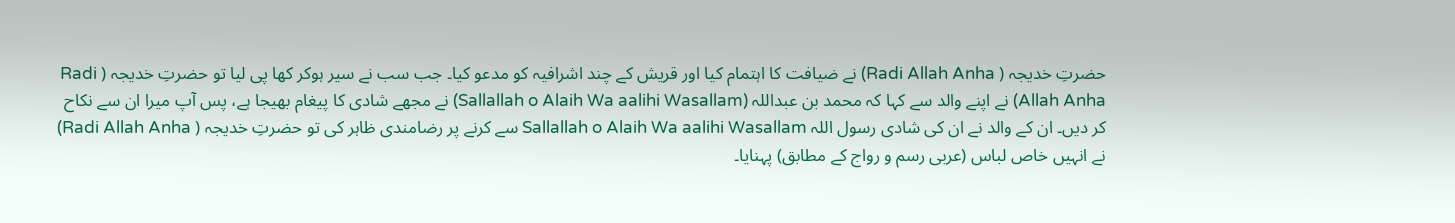حضرتِ خدیجہ ( Radi Allah Anha) نے ضیافت کا اہتمام کیا اور قریش کے چند اشرافیہ کو مدعو کیا۔ جب سب نے سیر ہوکر کھا پی لیا تو حضرتِ خدیجہ ( Radi Allah Anha) نے اپنے والد سے کہا کہ محمد بن عبداللہ (Sallallah o Alaih Wa aalihi Wasallam) نے مجھے شادی کا پیغام بھیجا ہے، پس آپ میرا ان سے نکاح کر دیں۔ ان کے والد نے ان کی شادی رسول اللہ Sallallah o Alaih Wa aalihi Wasallam سے کرنے پر رضامندی ظاہر کی تو حضرتِ خدیجہ ( Radi Allah Anha) نے انہیں خاص لباس (عربی رسم و رواج کے مطابق) پہنایا۔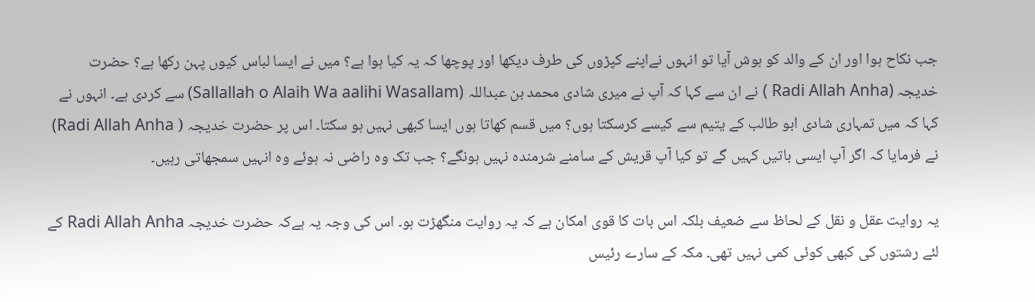جب نکاح ہوا اور ان کے والد کو ہوش آیا تو انہوں نےاپنے کپڑوں کی طرف دیکھا اور پوچھا کہ یہ کیا ہوا ہے؟ میں نے ایسا لباس کیوں پہن رکھا ہے؟ حضرت خدیجہ (Radi Allah Anha ) نے ان سے کہا کہ آپ نے میری شادی محمد بن عبداللہ (Sallallah o Alaih Wa aalihi Wasallam) سے کردی ہے۔ انہوں نے کہا کہ میں تمہاری شادی ابو طالب کے یتیم سے کیسے کرسکتا ہوں؟ میں قسم کھاتا ہوں ایسا کبھی نہیں ہو سکتا۔ اس پر حضرت خدیجہ ( Radi Allah Anha) نے فرمایا کہ اگر آپ ایسی باتیں کہیں گے تو کیا آپ قریش کے سامنے شرمندہ نہیں ہونگے؟ جب تک وہ راضی نہ ہوئے وہ انہیں سمجھاتی رہیں۔

یہ روایت عقل و نقل کے لحاظ سے ضعیف بلکہ اس بات کا قوی امکان ہے کہ یہ روایت منگھڑت ہو۔ اس کی وجہ یہ ہےکہ حضرت خدیجہ Radi Allah Anha کے لئے رشتوں کی کبھی کوئی کمی نہیں تھی۔ مکہ کے سارے رئیس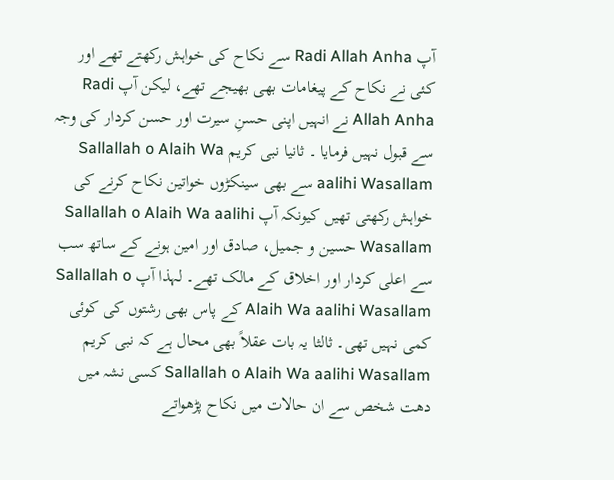آپ Radi Allah Anha سے نکاح کی خواہش رکھتے تھے اور کئی نے نکاح کے پیغامات بھی بھیجے تھے، لیکن آپ Radi Allah Anha نے انہیں اپنی حسنِ سیرت اور حسن کردار کی وجہ سے قبول نہیں فرمایا ۔ ثانیا نبی کریم Sallallah o Alaih Wa aalihi Wasallam سے بھی سینکڑوں خواتین نکاح کرنے کی خواہش رکھتی تھیں کیونکہ آپ Sallallah o Alaih Wa aalihi Wasallam حسین و جمیل، صادق اور امین ہونے کے ساتھ سب سے اعلی کردار اور اخلاق کے مالک تھے۔ لہذا آپ Sallallah o Alaih Wa aalihi Wasallam کے پاس بھی رشتوں کی کوئی کمی نہیں تھی۔ ثالثا یہ بات عقلاً بھی محال ہے کہ نبی کریم Sallallah o Alaih Wa aalihi Wasallam کسی نشہ میں دھت شخص سے ان حالات میں نکاح پڑھواتے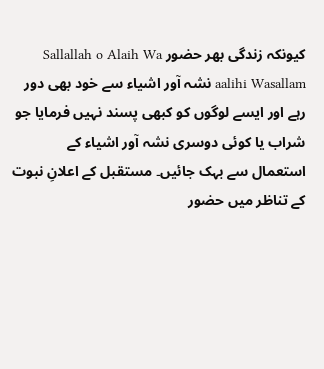کیونکہ زندگی بھر حضور Sallallah o Alaih Wa aalihi Wasallam نشہ آور اشیاء سے خود بھی دور رہے اور ایسے لوگوں کو کبھی پسند نہیں فرمایا جو شراب یا کوئی دوسری نشہ آور اشیاء کے استعمال سے بہک جائیں۔ مستقبل کے اعلانِ نبوت کے تناظر میں حضور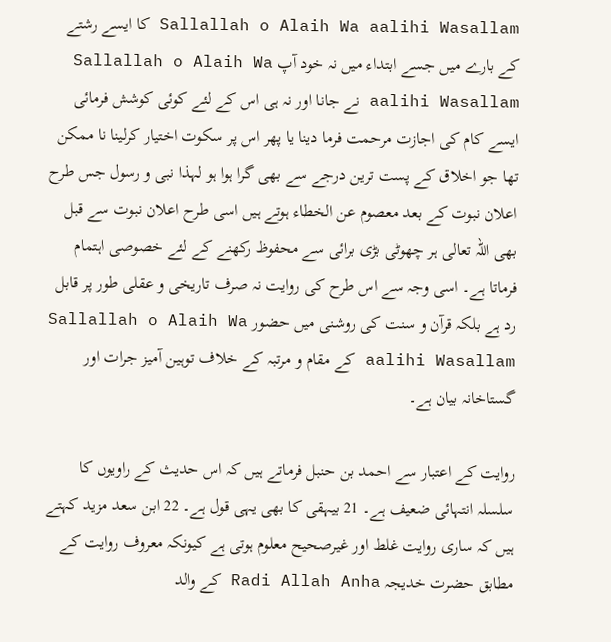Sallallah o Alaih Wa aalihi Wasallam کا ایسے رشتے کے بارے میں جسے ابتداء میں نہ خود آپ Sallallah o Alaih Wa aalihi Wasallam نے جانا اور نہ ہی اس کے لئے کوئی کوشش فرمائی ایسے کام کی اجازت مرحمت فرما دینا یا پھر اس پر سکوت اختیار کرلینا نا ممکن تھا جو اخلاق کے پست ترین درجے سے بھی گرا ہوا ہو لہذا نبی و رسول جس طرح اعلان نبوت کے بعد معصوم عن الخطاء ہوتے ہیں اسی طرح اعلان نبوت سے قبل بھی اللہ تعالی ہر چھوٹی بڑی برائی سے محفوظ رکھنے کے لئے خصوصی اہتمام فرماتا ہے۔ اسی وجہ سے اس طرح کی روایت نہ صرف تاریخی و عقلی طور پر قابل رد ہے بلکہ قرآن و سنت کی روشنی میں حضور Sallallah o Alaih Wa aalihi Wasallam کے مقام و مرتبہ کے خلاف توہین آمیز جرات اور گستاخانہ بیان ہے۔

روایت کے اعتبار سے احمد بن حنبل فرماتے ہیں کہ اس حدیث کے راویوں کا سلسلہ انتہائی ضعیف ہے۔ 21 بیہقی کا بھی یہی قول ہے۔ 22 ابن سعد مزید کہتے ہیں کہ ساری روایت غلط اور غیرصحیح معلوم ہوتی ہے کیونکہ معروف روایت کے مطابق حضرت خدیجہ Radi Allah Anha کے والد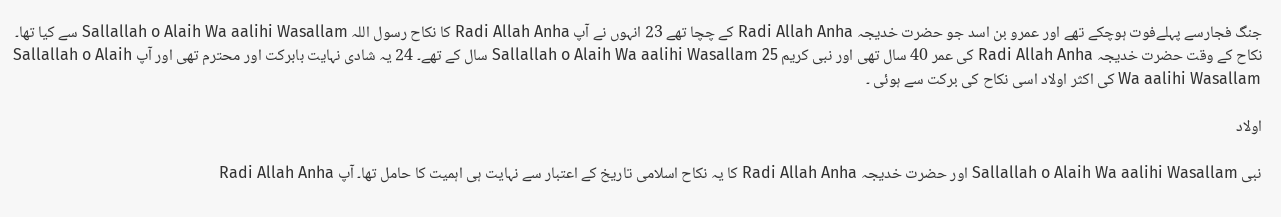جنگ فجارسے پہلےفوت ہوچکے تھے اور عمرو بن اسد جو حضرت خدیجہ Radi Allah Anha كے چچا تهے 23 انہوں نے آپ Radi Allah Anha کا نکاح رسول اللہ Sallallah o Alaih Wa aalihi Wasallam سے کیا تھا۔ نکاح کے وقت حضرت خدیجہ Radi Allah Anha کی عمر 40 سال تھی اور نبی کریم Sallallah o Alaih Wa aalihi Wasallam 25 سال کے تھے۔ 24 یہ شادی نہایت بابرکت اور محترم تھی اور آپ Sallallah o Alaih Wa aalihi Wasallam کی اکثر اولاد اسی نکاح کی برکت سے ہوئی ۔

اولاد

نبی Sallallah o Alaih Wa aalihi Wasallam اور حضرت خدیجہ Radi Allah Anha كا یہ نکاح اسلامی تاریخ کے اعتبار سے نہایت ہی اہمیت کا حامل تھا۔ آپ Radi Allah Anha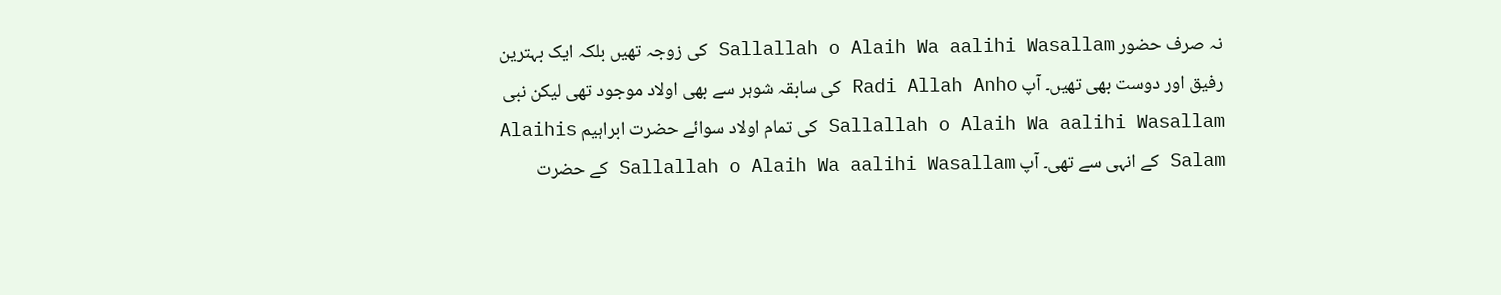نہ صرف حضور Sallallah o Alaih Wa aalihi Wasallam کی زوجہ تھیں بلکہ ایک بہترین رفیق اور دوست بھی تھیں۔ آپ Radi Allah Anho کی سابقہ شوہر سے بھی اولاد موجود تھی لیکن نبی Sallallah o Alaih Wa aalihi Wasallam کی تمام اولاد سوائے حضرت ابراہیم Alaihis Salam کے انہی سے تھی۔ آپ Sallallah o Alaih Wa aalihi Wasallam کے حضرت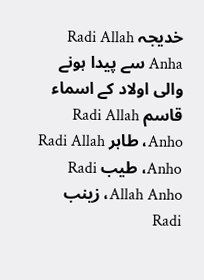خدیجہ Radi Allah Anha سے پیدا ہونے والی اولاد کے اسماء قاسم Radi Allah Anho، طاہر Radi Allah Anho، طیب Radi Allah Anho، زینب Radi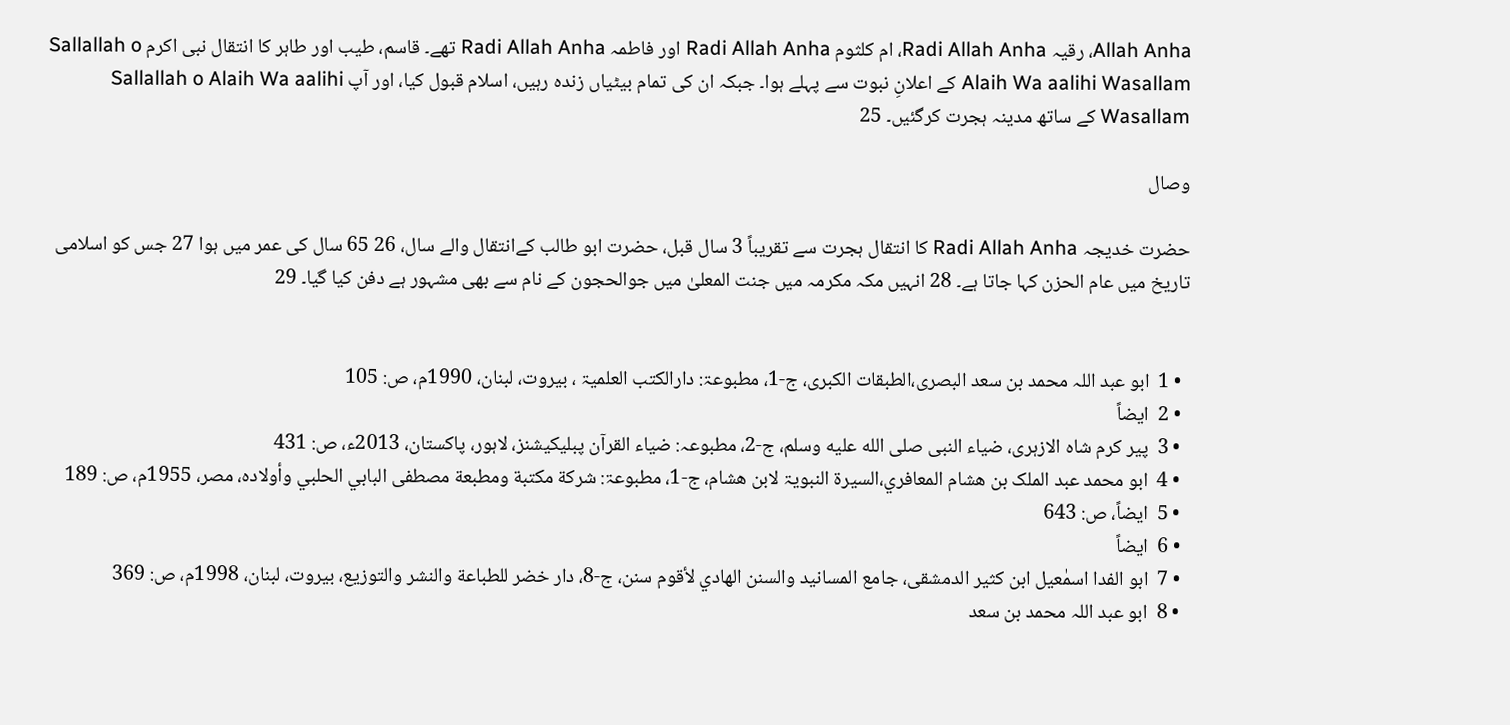Allah Anha، رقیہ Radi Allah Anha، ام کلثوم Radi Allah Anha اور فاطمہ Radi Allah Anha تھے۔ قاسم، طیب اور طاہر کا انتقال نبی اکرم Sallallah o Alaih Wa aalihi Wasallam کے اعلانِ نبوت سے پہلے ہوا۔ جبکہ ان کی تمام بیٹیاں زندہ رہیں، اسلام قبول کیا، اور آپ Sallallah o Alaih Wa aalihi Wasallam کے ساتھ مدینہ ہجرت کرگئیں۔ 25

وصال

حضرت خدیجہ Radi Allah Anha کا انتقال ہجرت سے تقریباً 3 سال قبل، حضرت ابو طالب کےانتقال والے سال، 26 65 سال کی عمر میں ہوا 27 جس کو اسلامی تاریخ میں عام الحزن کہا جاتا ہے۔ 28 انہیں مکہ مکرمہ میں جنت المعلیٰ میں جوالحجون کے نام سے بھی مشہور ہے دفن کیا گیا۔ 29


  • 1  ابو عبد اللہ محمد بن سعد البصری،الطبقات الکبری، ج-1، مطبوعۃ: دارالکتب العلمیۃ ، بیروت، لبنان، 1990م، ص: 105
  • 2  ایضاً
  • 3  پیر کرم شاہ الازہری، ضیاء النبی صلى الله عليه وسلم، ج-2، مطبوعہ: ضیاء القرآن پبلیکیشنز، لاہور، پاکستان، 2013ء، ص: 431
  • 4  ابو محمد عبد الملک بن ھشام المعافري،السیرۃ النبویۃ لابن ھشام، ج-1، مطبوعۃ: شركة مكتبة ومطبعة مصطفى البابي الحلبي وأولاده، مصر، 1955م، ص: 189
  • 5  ایضاً، ص: 643
  • 6  ایضاً
  • 7  ابو الفدا اسمٰعیل ابن کثیر الدمشقی، جامع المسانيد والسنن الهادي لأقوم سنن، ج-8، دار خضر للطباعة والنشر والتوزيع، بيروت، لبنان، 1998م، ص: 369
  • 8  ابو عبد اللہ محمد بن سعد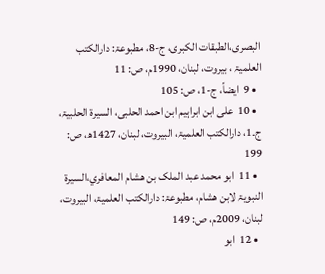البصری،الطبقات الکبری، ج-8، مطبوعۃ: دارالکتب العلمیۃ ، بیروت، لبنان، 1990م، ص: 11
  • 9  ایضاً، ج-1، ص: 105
  • 10  علی ابن ابراہیم ابن احمد الحلبی، السیرۃ الحلبیۃ، ج۔1، دارالکتب العلمیۃ، البیروت، لبنان، 1427ھ، ص: 199
  • 11  ابو محمد عبد الملک بن ھشام المعافري،السیرۃ النبویۃ لابن ھشام، مطبوعۃ: دارالکتب العلمیۃ، البیروت، لبنان، 2009م، ص: 149
  • 12  ابو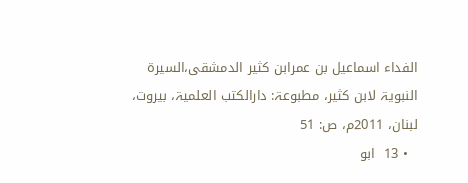الفداء اسماعیل بن عمرابن کثیر الدمشقی،السیرۃ النبویۃ لابن کثیر، مطبوعۃ: دارالکتب العلمیۃ، بیروت، لبنان، 2011م، ص: 51
  • 13  ابو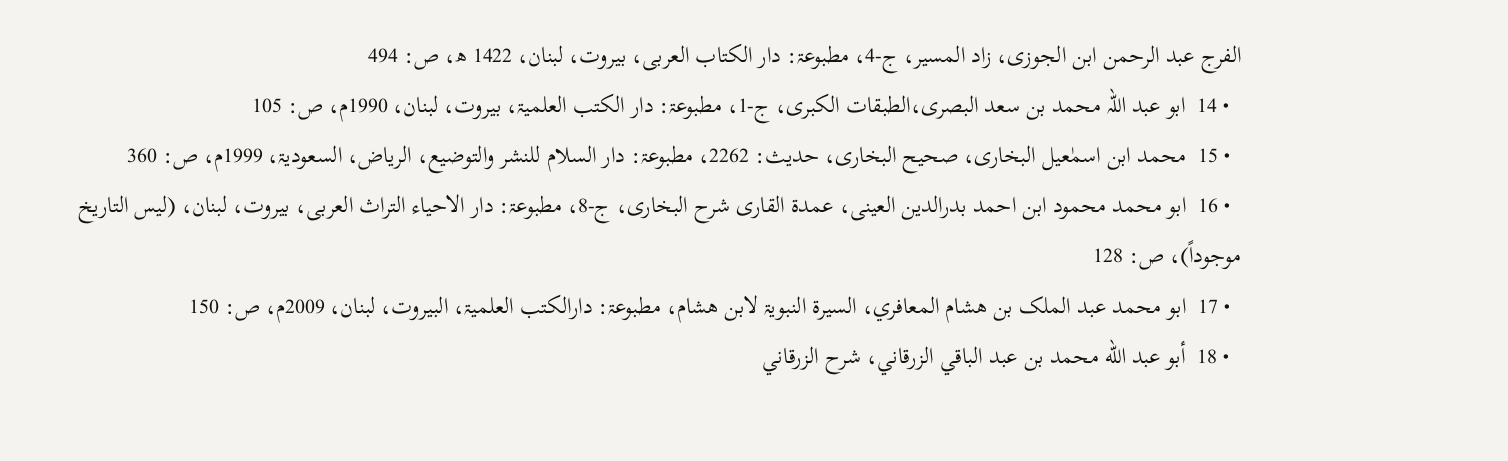الفرج عبد الرحمن ابن الجوزی، زاد المسیر، ج-4، مطبوعۃ: دار الکتاب العربی، بیروت، لبنان، 1422 ھ، ص: 494
  • 14  ابو عبد اللہ محمد بن سعد البصری،الطبقات الکبری، ج-1، مطبوعۃ: دار الکتب العلمیۃ، بیروت، لبنان، 1990م، ص: 105
  • 15  محمد ابن اسمٰعیل البخاری، صحیح البخاری، حدیث: 2262، مطبوعۃ: دار السلام للنشر والتوضیع، الریاض، السعودیۃ، 1999م، ص: 360
  • 16  ابو محمد محمود ابن احمد بدرالدین العینی، عمدۃ القاری شرح البخاری، ج-8، مطبوعۃ: دار الاحیاء التراث العربی، بیروت، لبنان، (لیس التاریخ موجوداً)، ص: 128
  • 17  ابو محمد عبد الملک بن ھشام المعافري، السیرۃ النبویۃ لابن ھشام، مطبوعۃ: دارالکتب العلمیۃ، البیروت، لبنان، 2009م، ص: 150
  • 18  أبو عبد الله محمد بن عبد الباقي الزرقاني، شرح الزرقاني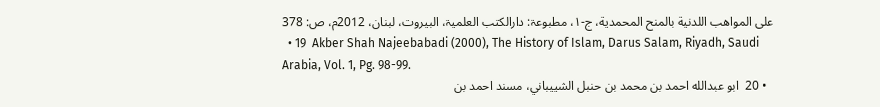على المواهب اللدنية بالمنح المحمدية، ج-۱، مطبوعۃ: دارالکتب العلمیۃ، البیروت، لبنان، 2012م، ص: 378
  • 19  Akber Shah Najeebabadi (2000), The History of Islam, Darus Salam, Riyadh, Saudi Arabia, Vol. 1, Pg. 98-99.
  • 20  ابو عبدالله احمد بن محمد بن حنبل الشييباني، مسند احمد بن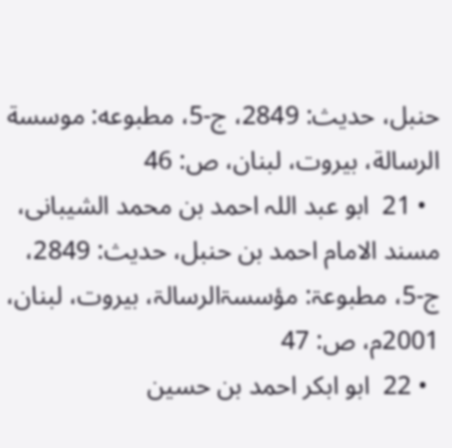حنبل، حديث: 2849، ج-5، مطبوعه: موسسة الرسالة، بيروت، لبنان، ص: 46
  • 21  ابو عبد اللہ احمد بن محمد الشیبانی، مسند الامام احمد بن حنبل، حدیث: 2849، ج-5، مطبوعۃ: مؤسسۃالرسالۃ، بیروت، لبنان، 2001م، ص: 47
  • 22  ابو ابكر احمد بن حسين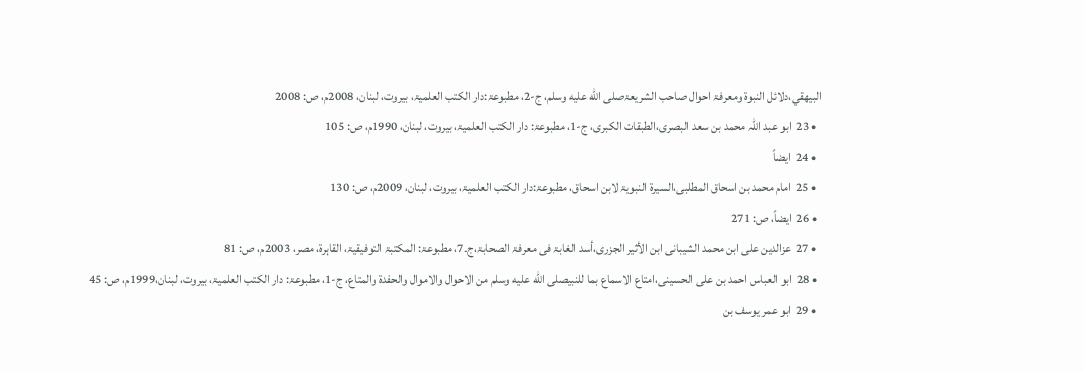البيهقي،دلائل النبوة ومعرفۃ احوال صاحب الشریعۃصلى الله عليه وسلم، ج-2، مطبوعۃ:دار الکتب العلمیۃ، بیروت، لبنان، 2008م، ص: 2008
  • 23  ابو عبد اللہ محمد بن سعد البصری،الطبقات الکبری، ج-1، مطبوعۃ: دار الکتب العلمیۃ، بیروت، لبنان، 1990م، ص: 105
  • 24  ایضاً
  • 25  امام محمد بن اسحاق المطلبی،السیرۃ النبویۃ لابن اسحاق، مطبوعۃ:دار الکتب العلمیۃ، بیروت، لبنان، 2009م، ص: 130
  • 26  ایضاً، ص: 271
  • 27  عزالدین علی ابن محمد الشیبانی ابن الأثیر الجزری،أسد الغابۃ فی معرفۃ الصحابۃ،ج۔7، مطبوعۃ: المکتبۃ التوفیقیۃ، القاہرۃ، مصر، 2003م، ص: 81
  • 28  ابو العباس احمد بن علی الحسینی،امتاع الاسماع بما للنبیصلى الله عليه وسلم من الاحوال والاموال والحفدۃ والمتاع، ج-1، مطبوعۃ: دار الکتب العلمیۃ، بیروت، لبنان،1999م، ص: 45
  • 29  ابو عمر یوسف بن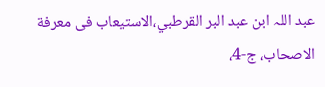عبد اللہ ابن عبد البر القرطبي،الاستیعاب فی معرفة الاصحاب، ج-4،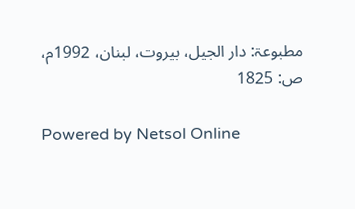مطبوعۃ: دار الجیل، بیروت، لبنان، 1992م، ص: 1825

Powered by Netsol Online